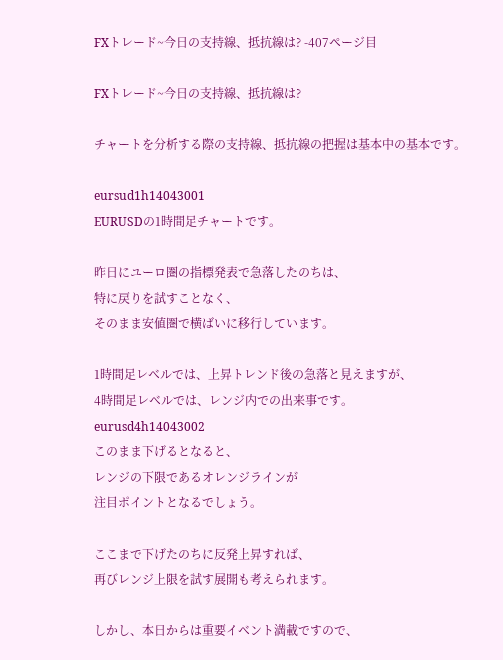FXトレード~今日の支持線、抵抗線は? -407ページ目

FXトレード~今日の支持線、抵抗線は?

チャートを分析する際の支持線、抵抗線の把握は基本中の基本です。

eursud1h14043001
EURUSDの1時間足チャートです。

昨日にユーロ圏の指標発表で急落したのちは、
特に戻りを試すことなく、
そのまま安値圏で横ばいに移行しています。

1時間足レベルでは、上昇トレンド後の急落と見えますが、
4時間足レベルでは、レンジ内での出来事です。
eurusd4h14043002
このまま下げるとなると、
レンジの下限であるオレンジラインが
注目ポイントとなるでしょう。

ここまで下げたのちに反発上昇すれば、
再びレンジ上限を試す展開も考えられます。

しかし、本日からは重要イベント満載ですので、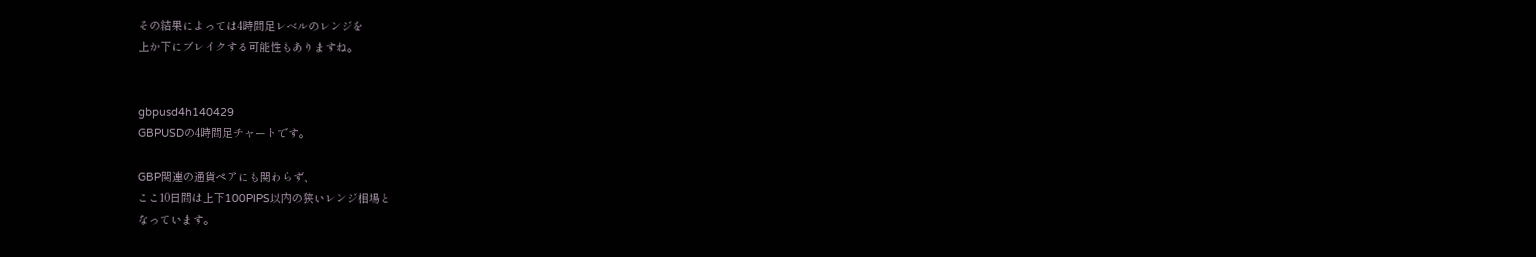その結果によっては4時間足レベルのレンジを
上か下にブレイクする可能性もありますね。


gbpusd4h140429
GBPUSDの4時間足チャートです。

GBP関連の通貨ペアにも関わらず、
ここ10日間は上下100PIPS以内の狭いレンジ相場と
なっています。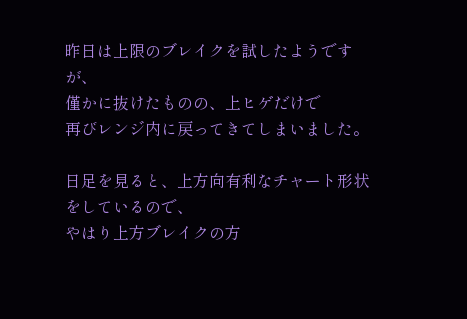昨日は上限のブレイクを試したようですが、
僅かに抜けたものの、上ヒゲだけで
再びレンジ内に戻ってきてしまいました。

日足を見ると、上方向有利なチャート形状をしているので、
やはり上方ブレイクの方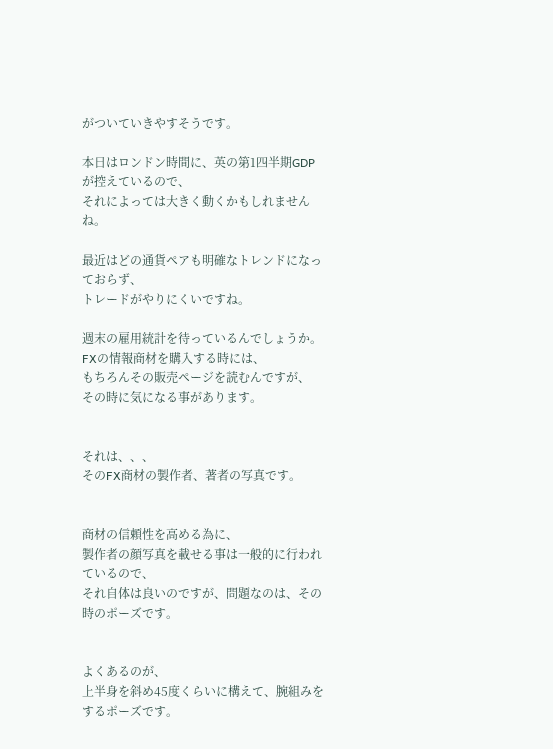がついていきやすそうです。

本日はロンドン時間に、英の第1四半期GDPが控えているので、
それによっては大きく動くかもしれませんね。

最近はどの通貨ペアも明確なトレンドになっておらず、
トレードがやりにくいですね。

週末の雇用統計を待っているんでしょうか。
FXの情報商材を購入する時には、
もちろんその販売ページを読むんですが、
その時に気になる事があります。


それは、、、
そのFX商材の製作者、著者の写真です。


商材の信頼性を高める為に、
製作者の顔写真を載せる事は一般的に行われているので、
それ自体は良いのですが、問題なのは、その時のポーズです。


よくあるのが、
上半身を斜め45度くらいに構えて、腕組みをするポーズです。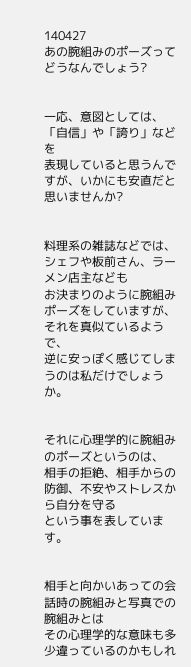140427
あの腕組みのポーズってどうなんでしょう?


一応、意図としては、「自信」や「誇り」などを
表現していると思うんですが、いかにも安直だと思いませんか?


料理系の雑誌などでは、シェフや板前さん、ラーメン店主なども
お決まりのように腕組みポーズをしていますが、
それを真似ているようで、
逆に安っぽく感じてしまうのは私だけでしょうか。


それに心理学的に腕組みのポーズというのは、
相手の拒絶、相手からの防御、不安やストレスから自分を守る
という事を表しています。


相手と向かいあっての会話時の腕組みと写真での腕組みとは
その心理学的な意味も多少違っているのかもしれ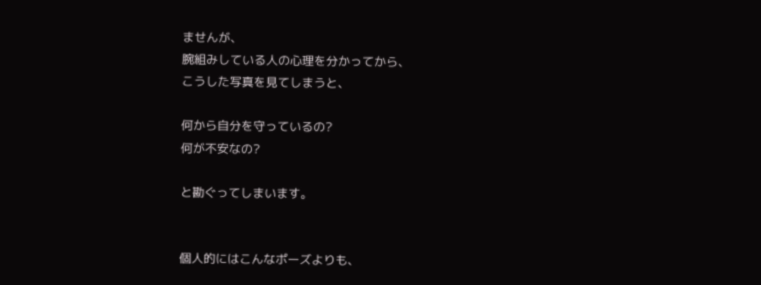ませんが、
腕組みしている人の心理を分かってから、
こうした写真を見てしまうと、

何から自分を守っているの?
何が不安なの?

と勘ぐってしまいます。


個人的にはこんなポーズよりも、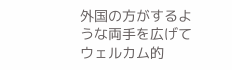外国の方がするような両手を広げてウェルカム的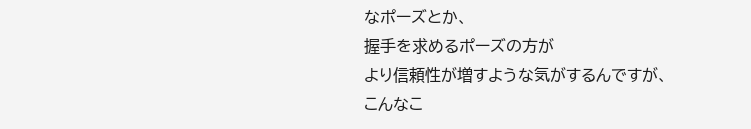なポーズとか、
握手を求めるポーズの方が
より信頼性が増すような気がするんですが、
こんなこ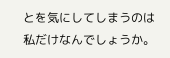とを気にしてしまうのは私だけなんでしょうか。